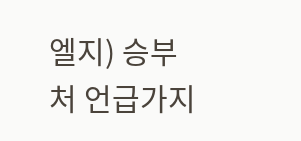엘지) 승부처 언급가지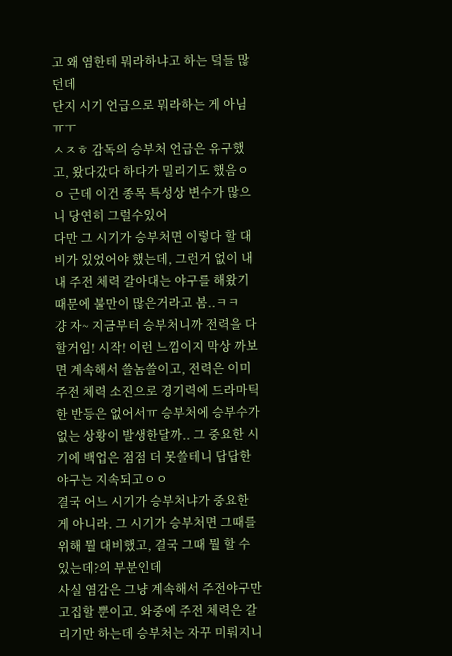고 왜 염한테 뭐라하냐고 하는 덬들 많던데
단지 시기 언급으로 뭐라하는 게 아님ㅠㅜ
ㅅㅈㅎ 감독의 승부처 언급은 유구했고, 왔다갔다 하다가 밀리기도 했음ㅇㅇ 근데 이건 종목 특성상 변수가 많으니 당연히 그럴수있어
다만 그 시기가 승부처면 이렇다 할 대비가 있었어야 했는데, 그런거 없이 내내 주전 체력 갈아대는 야구를 해왔기 때문에 불만이 많은거라고 봄..ㅋㅋ
걍 자~ 지금부터 승부처니까 전력을 다할거임! 시작! 이런 느낌이지 막상 까보면 계속해서 쓸놈쓸이고, 전력은 이미 주전 체력 소진으로 경기력에 드라마틱한 반등은 없어서ㅠ 승부처에 승부수가 없는 상황이 발생한달까.. 그 중요한 시기에 백업은 점점 더 못쓸테니 답답한 야구는 지속되고ㅇㅇ
결국 어느 시기가 승부처냐가 중요한 게 아니라. 그 시기가 승부처면 그때를 위해 뭘 대비했고, 결국 그때 뭘 할 수 있는데?의 부분인데
사실 염감은 그냥 계속해서 주전야구만 고집할 뿐이고. 와중에 주전 체력은 갈리기만 하는데 승부처는 자꾸 미뤄지니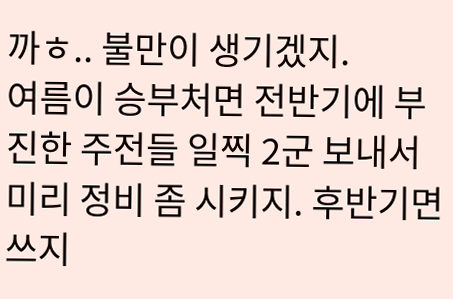까ㅎ.. 불만이 생기겠지.
여름이 승부처면 전반기에 부진한 주전들 일찍 2군 보내서 미리 정비 좀 시키지. 후반기면 쓰지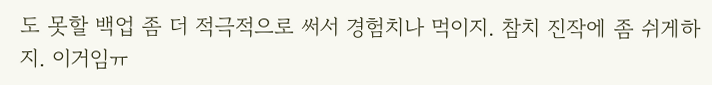도 못할 백업 좀 더 적극적으로 써서 경험치나 먹이지. 참치 진작에 좀 쉬게하지. 이거임ㅠ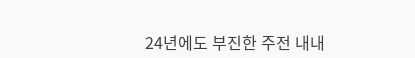24년에도 부진한 주전 내내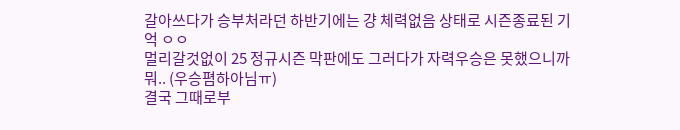갈아쓰다가 승부처라던 하반기에는 걍 체력없음 상태로 시즌종료된 기억 ㅇㅇ
멀리갈것없이 25 정규시즌 막판에도 그러다가 자력우승은 못했으니까 뭐.. (우승폄하아님ㅠ)
결국 그때로부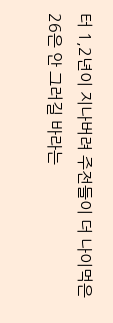터 1,2년이 지나버려 주전들이 더 나이먹은 26은 안 그러길 바라는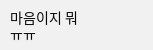마음이지 뭐ㅠㅠ